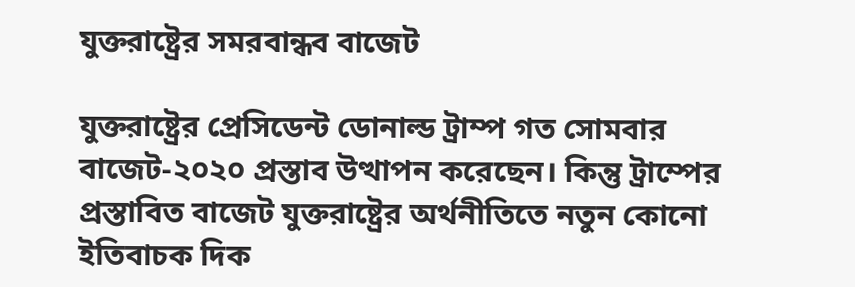যুক্তরাষ্ট্রের সমরবান্ধব বাজেট

যুক্তরাষ্ট্রের প্রেসিডেন্ট ডোনাল্ড ট্রাম্প গত সোমবার বাজেট-২০২০ প্রস্তাব উত্থাপন করেছেন। কিন্তু ট্রাম্পের প্রস্তাবিত বাজেট যুক্তরাষ্ট্রের অর্থনীতিতে নতুন কোনো ইতিবাচক দিক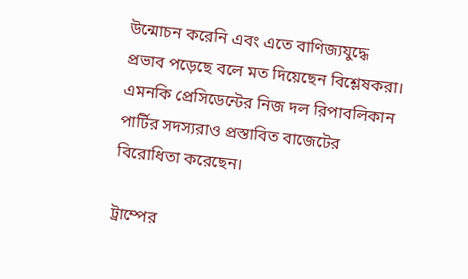উন্মোচন করেনি এবং এতে বাণিজ্যযুদ্ধে প্রভাব পড়েছে বলে মত দিয়েছেন বিশ্লেষকরা। এমনকি প্রেসিডেন্টের নিজ দল রিপাবলিকান পার্টির সদস্যরাও প্রস্তাবিত বাজেটের বিরোধিতা করেছেন।

ট্রাম্পের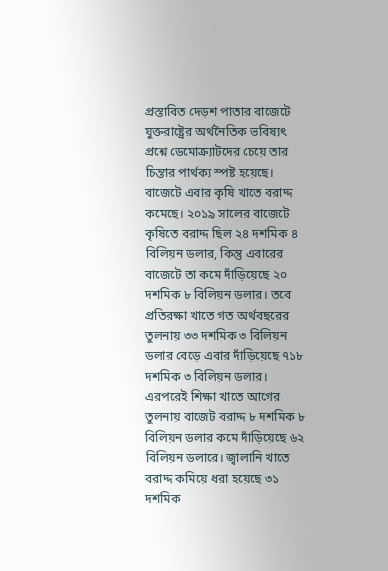প্রস্তাবিত দেড়শ পাতার বাজেটে যুক্তরাষ্ট্রের অর্থনৈতিক ভবিষ্যৎ প্রশ্নে ডেমোক্র্যাটদের চেয়ে তার চিন্তার পার্থক্য স্পষ্ট হয়েছে। বাজেটে এবার কৃষি খাতে বরাদ্দ কমেছে। ২০১৯ সালের বাজেটে কৃষিতে বরাদ্দ ছিল ২৪ দশমিক ৪ বিলিয়ন ডলার, কিন্তু এবারের বাজেটে তা কমে দাঁড়িয়েছে ২০ দশমিক ৮ বিলিয়ন ডলার। তবে প্রতিরক্ষা খাতে গত অর্থবছরের তুলনায় ৩৩ দশমিক ৩ বিলিয়ন ডলার বেড়ে এবার দাঁড়িয়েছে ৭১৮ দশমিক ৩ বিলিয়ন ডলার। এরপরেই শিক্ষা খাতে আগের তুলনায় বাজেট বরাদ্দ ৮ দশমিক ৮ বিলিয়ন ডলার কমে দাঁড়িয়েছে ৬২ বিলিয়ন ডলারে। জ্বালানি খাতে বরাদ্দ কমিয়ে ধরা হয়েছে ৩১ দশমিক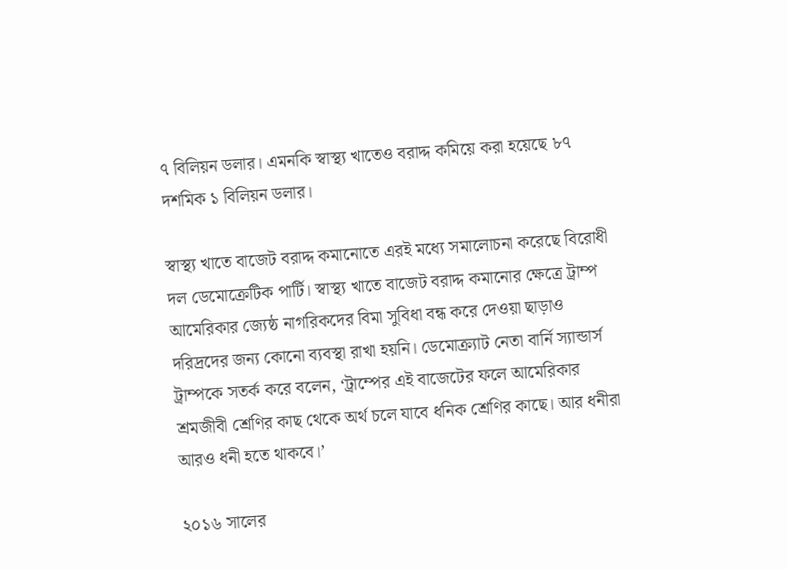৭ বিলিয়ন ডলার। এমনকি স্বাস্থ্য খাতেও বরাদ্দ কমিয়ে করা হয়েছে ৮৭ দশমিক ১ বিলিয়ন ডলার।

স্বাস্থ্য খাতে বাজেট বরাদ্দ কমানোতে এরই মধ্যে সমালোচনা করেছে বিরোধী দল ডেমোক্রেটিক পার্টি। স্বাস্থ্য খাতে বাজেট বরাদ্দ কমানোর ক্ষেত্রে ট্রাম্প আমেরিকার জ্যেষ্ঠ নাগরিকদের বিমা সুবিধা বন্ধ করে দেওয়া ছাড়াও দরিদ্রদের জন্য কোনো ব্যবস্থা রাখা হয়নি। ডেমোক্র্যাট নেতা বার্নি স্যান্ডার্স ট্রাম্পকে সতর্ক করে বলেন, ‘ট্রাম্পের এই বাজেটের ফলে আমেরিকার শ্রমজীবী শ্রেণির কাছ থেকে অর্থ চলে যাবে ধনিক শ্রেণির কাছে। আর ধনীরা আরও ধনী হতে থাকবে।’

২০১৬ সালের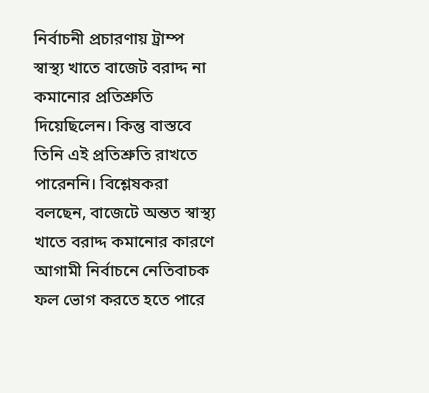নির্বাচনী প্রচারণায় ট্রাম্প স্বাস্থ্য খাতে বাজেট বরাদ্দ না কমানোর প্রতিশ্রুতি দিয়েছিলেন। কিন্তু বাস্তবে তিনি এই প্রতিশ্রুতি রাখতে পারেননি। বিশ্লেষকরা বলছেন, বাজেটে অন্তত স্বাস্থ্য খাতে বরাদ্দ কমানোর কারণে আগামী নির্বাচনে নেতিবাচক ফল ভোগ করতে হতে পারে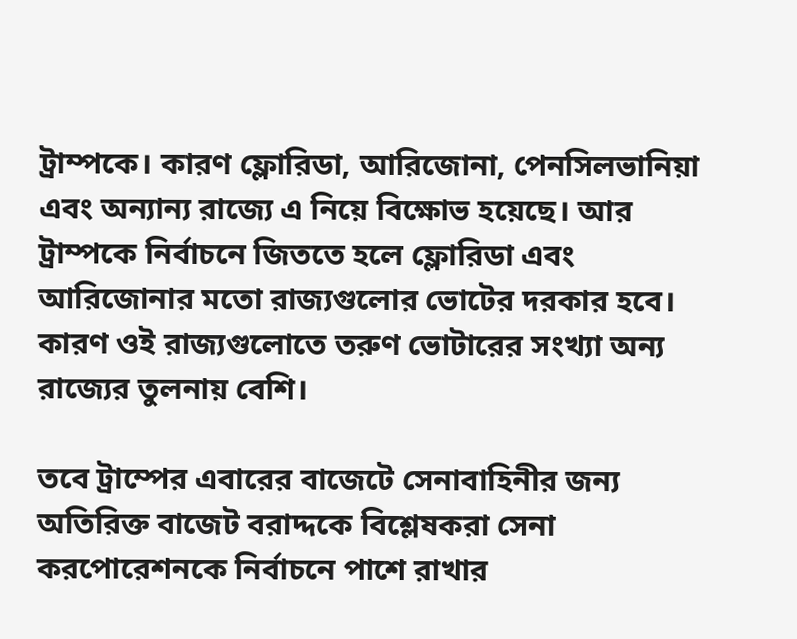ট্রাম্পকে। কারণ ফ্লোরিডা, আরিজোনা, পেনসিলভানিয়া এবং অন্যান্য রাজ্যে এ নিয়ে বিক্ষোভ হয়েছে। আর ট্রাম্পকে নির্বাচনে জিততে হলে ফ্লোরিডা এবং আরিজোনার মতো রাজ্যগুলোর ভোটের দরকার হবে। কারণ ওই রাজ্যগুলোতে তরুণ ভোটারের সংখ্যা অন্য রাজ্যের তুলনায় বেশি।

তবে ট্রাম্পের এবারের বাজেটে সেনাবাহিনীর জন্য অতিরিক্ত বাজেট বরাদ্দকে বিশ্লেষকরা সেনা করপোরেশনকে নির্বাচনে পাশে রাখার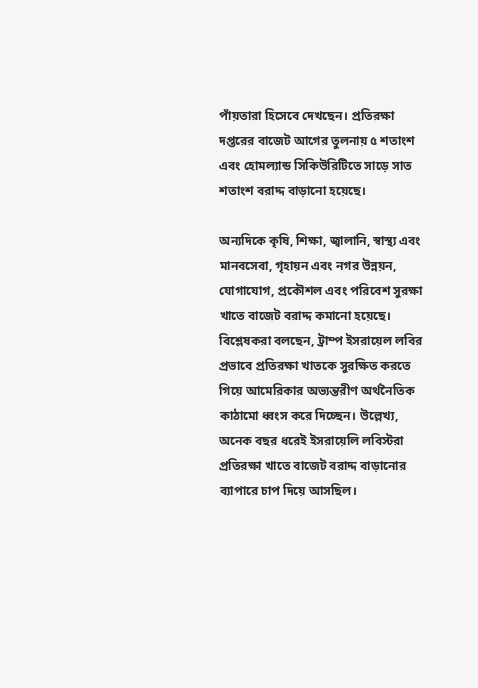পাঁয়তারা হিসেবে দেখছেন। প্রতিরক্ষা দপ্তরের বাজেট আগের তুলনায় ৫ শতাংশ এবং হোমল্যান্ড সিকিউরিটিতে সাড়ে সাত শতাংশ বরাদ্দ বাড়ানো হয়েছে।

অন্যদিকে কৃষি, শিক্ষা, জ্বালানি, স্বাস্থ্য এবং মানবসেবা, গৃহায়ন এবং নগর উন্নয়ন, যোগাযোগ, প্রকৌশল এবং পরিবেশ সুরক্ষা খাতে বাজেট বরাদ্দ কমানো হয়েছে। বিশ্লেষকরা বলছেন, ট্রাম্প ইসরায়েল লবির প্রভাবে প্রতিরক্ষা খাতকে সুরক্ষিত করতে গিয়ে আমেরিকার অভ্যন্তরীণ অর্থনৈতিক কাঠামো ধ্বংস করে দিচ্ছেন। উল্লেখ্য, অনেক বছর ধরেই ইসরায়েলি লবিস্টরা প্রতিরক্ষা খাতে বাজেট বরাদ্দ বাড়ানোর ব্যাপারে চাপ দিয়ে আসছিল।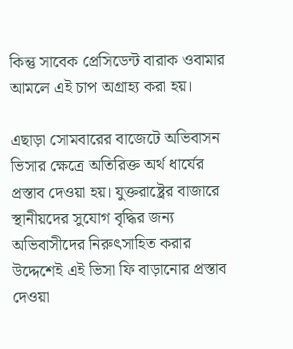কিন্তু সাবেক প্রেসিডেন্ট বারাক ওবামার আমলে এই চাপ অগ্রাহ্য করা হয়।

এছাড়া সোমবারের বাজেটে অভিবাসন ভিসার ক্ষেত্রে অতিরিক্ত অর্থ ধার্যের প্রস্তাব দেওয়া হয়। যুক্তরাষ্ট্রের বাজারে স্থানীয়দের সুযোগ বৃদ্ধির জন্য অভিবাসীদের নিরুৎসাহিত করার উদ্দেশেই এই ভিসা ফি বাড়ানোর প্রস্তাব দেওয়া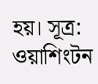হয়। সূত্র: ওয়াশিংটন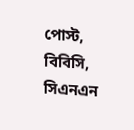পোস্ট, বিবিসি, সিএনএন